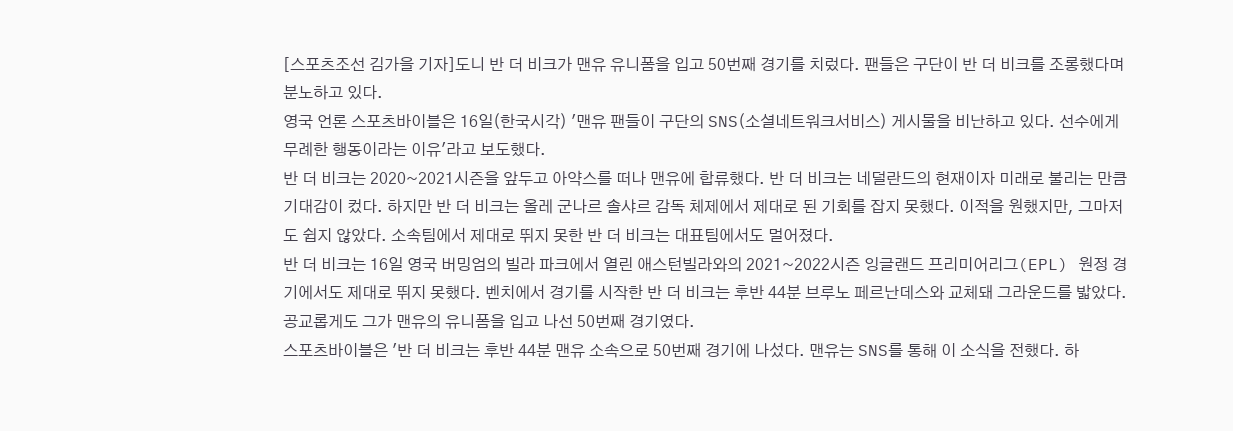[스포츠조선 김가을 기자]도니 반 더 비크가 맨유 유니폼을 입고 50번째 경기를 치렀다. 팬들은 구단이 반 더 비크를 조롱했다며 분노하고 있다.
영국 언론 스포츠바이블은 16일(한국시각) '맨유 팬들이 구단의 SNS(소셜네트워크서비스) 게시물을 비난하고 있다. 선수에게 무례한 행동이라는 이유'라고 보도했다.
반 더 비크는 2020~2021시즌을 앞두고 아약스를 떠나 맨유에 합류했다. 반 더 비크는 네덜란드의 현재이자 미래로 불리는 만큼 기대감이 컸다. 하지만 반 더 비크는 올레 군나르 솔샤르 감독 체제에서 제대로 된 기회를 잡지 못했다. 이적을 원했지만, 그마저도 쉽지 않았다. 소속팀에서 제대로 뛰지 못한 반 더 비크는 대표팀에서도 멀어졌다.
반 더 비크는 16일 영국 버밍엄의 빌라 파크에서 열린 애스턴빌라와의 2021~2022시즌 잉글랜드 프리미어리그(EPL) 원정 경기에서도 제대로 뛰지 못했다. 벤치에서 경기를 시작한 반 더 비크는 후반 44분 브루노 페르난데스와 교체돼 그라운드를 밟았다. 공교롭게도 그가 맨유의 유니폼을 입고 나선 50번째 경기였다.
스포츠바이블은 '반 더 비크는 후반 44분 맨유 소속으로 50번째 경기에 나섰다. 맨유는 SNS를 통해 이 소식을 전했다. 하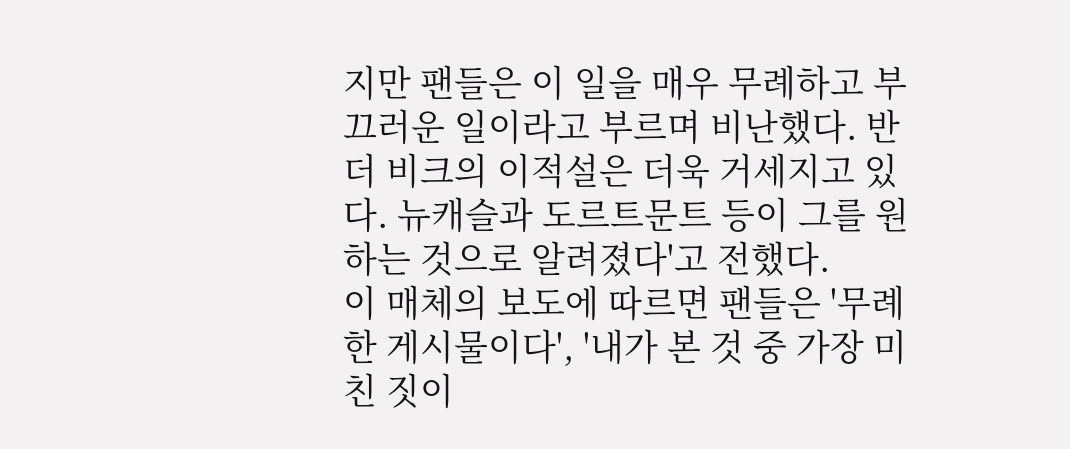지만 팬들은 이 일을 매우 무례하고 부끄러운 일이라고 부르며 비난했다. 반 더 비크의 이적설은 더욱 거세지고 있다. 뉴캐슬과 도르트문트 등이 그를 원하는 것으로 알려졌다'고 전했다.
이 매체의 보도에 따르면 팬들은 '무례한 게시물이다', '내가 본 것 중 가장 미친 짓이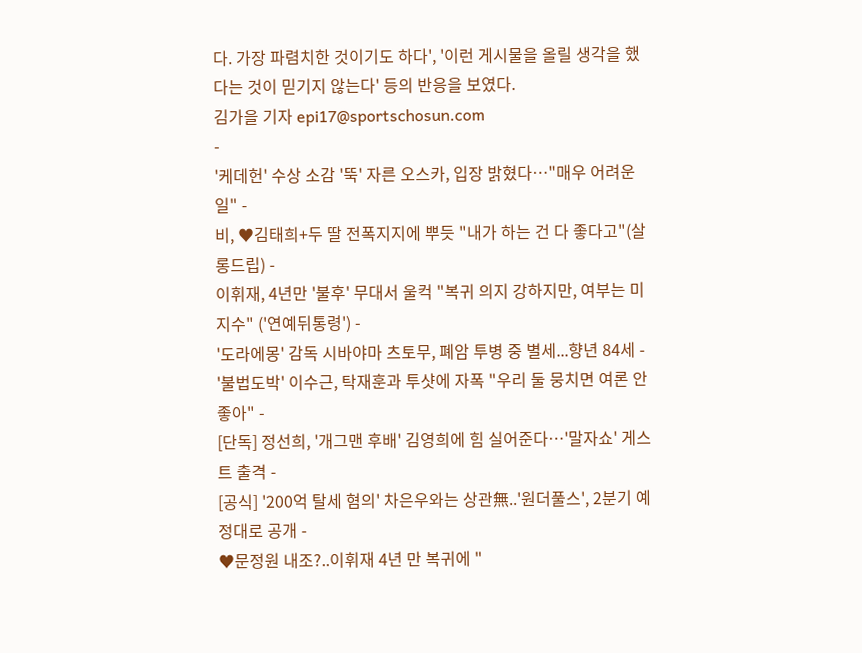다. 가장 파렴치한 것이기도 하다', '이런 게시물을 올릴 생각을 했다는 것이 믿기지 않는다' 등의 반응을 보였다.
김가을 기자 epi17@sportschosun.com
-
'케데헌' 수상 소감 '뚝' 자른 오스카, 입장 밝혔다…"매우 어려운 일" -
비, ♥김태희+두 딸 전폭지지에 뿌듯 "내가 하는 건 다 좋다고"(살롱드립) -
이휘재, 4년만 '불후' 무대서 울컥 "복귀 의지 강하지만, 여부는 미지수" ('연예뒤통령') -
'도라에몽' 감독 시바야마 츠토무, 폐암 투병 중 별세...향년 84세 -
'불법도박' 이수근, 탁재훈과 투샷에 자폭 "우리 둘 뭉치면 여론 안 좋아" -
[단독] 정선희, '개그맨 후배' 김영희에 힘 실어준다…'말자쇼' 게스트 출격 -
[공식] '200억 탈세 혐의' 차은우와는 상관無..'원더풀스', 2분기 예정대로 공개 -
♥문정원 내조?..이휘재 4년 만 복귀에 "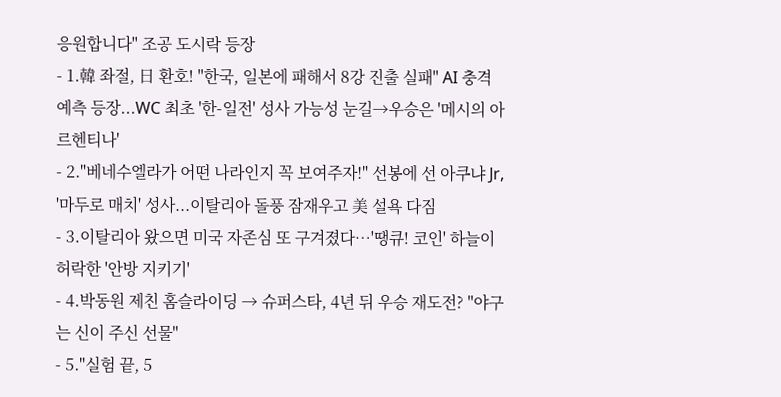응원합니다" 조공 도시락 등장
- 1.韓 좌절, 日 환호! "한국, 일본에 패해서 8강 진출 실패" AI 충격 예측 등장...WC 최초 '한-일전' 성사 가능성 눈길→우승은 '메시의 아르헨티나'
- 2."베네수엘라가 어떤 나라인지 꼭 보여주자!" 선봉에 선 아쿠냐 Jr, '마두로 매치' 성사...이탈리아 돌풍 잠재우고 美 설욕 다짐
- 3.이탈리아 왔으면 미국 자존심 또 구겨졌다…'땡큐! 코인' 하늘이 허락한 '안방 지키기'
- 4.박동원 제친 홈슬라이딩 → 슈퍼스타, 4년 뒤 우승 재도전? "야구는 신이 주신 선물"
- 5."실험 끝, 5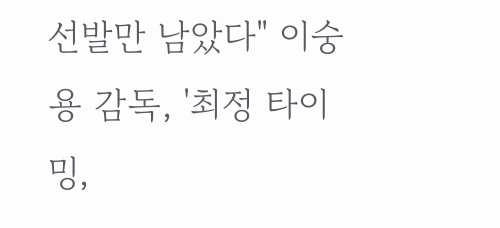선발만 남았다" 이숭용 감독, '최정 타이밍,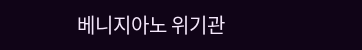베니지아노 위기관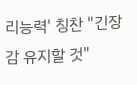리능력' 칭찬 "긴장감 유지할 것"